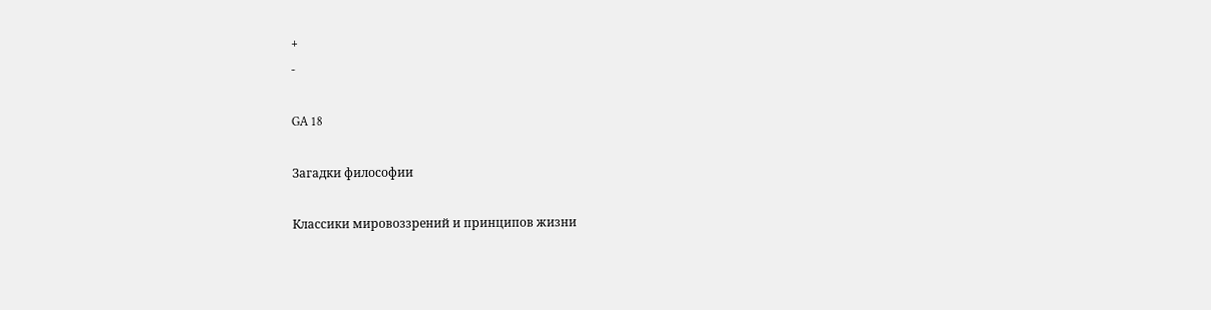+
-

GA 18

Загадки философии

Классики мировоззрений и принципов жизни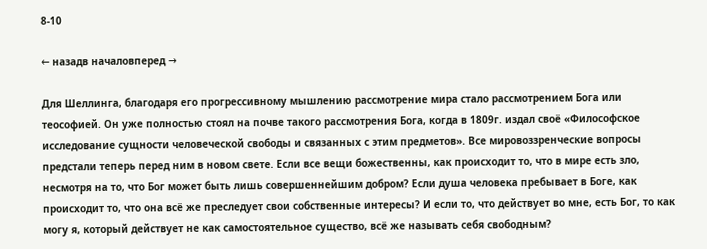8-10

← назадв началовперед →

Для Шеллинга, благодаря его прогрессивному мышлению рассмотрение мира стало рассмотрением Бога или теософией. Он уже полностью стоял на почве такого рассмотрения Бога, когда в 1809г. издал своё «Философское исследование сущности человеческой свободы и связанных с этим предметов». Все мировоззренческие вопросы предстали теперь перед ним в новом свете. Если все вещи божественны, как происходит то, что в мире есть зло, несмотря на то, что Бог может быть лишь совершеннейшим добром? Если душа человека пребывает в Боге, как происходит то, что она всё же преследует свои собственные интересы? И если то, что действует во мне, есть Бог, то как могу я, который действует не как самостоятельное существо, всё же называть себя свободным?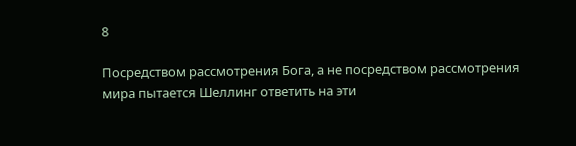8

Посредством рассмотрения Бога, а не посредством рассмотрения мира пытается Шеллинг ответить на эти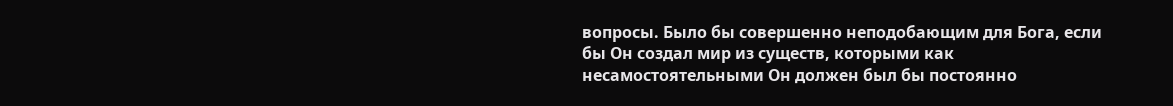вопросы. Было бы совершенно неподобающим для Бога, если бы Он создал мир из существ, которыми как несамостоятельными Он должен был бы постоянно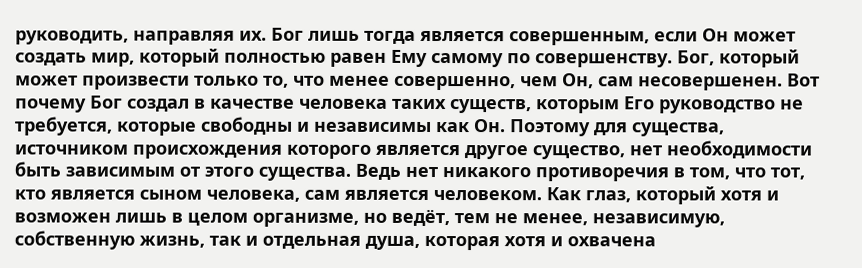руководить, направляя их. Бог лишь тогда является совершенным, если Он может создать мир, который полностью равен Ему самому по совершенству. Бог, который может произвести только то, что менее совершенно, чем Он, сам несовершенен. Вот почему Бог создал в качестве человека таких существ, которым Его руководство не требуется, которые свободны и независимы как Он. Поэтому для существа, источником происхождения которого является другое существо, нет необходимости быть зависимым от этого существа. Ведь нет никакого противоречия в том, что тот, кто является сыном человека, сам является человеком. Как глаз, который хотя и возможен лишь в целом организме, но ведёт, тем не менее, независимую, собственную жизнь, так и отдельная душа, которая хотя и охвачена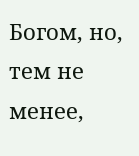Богом, но, тем не менее,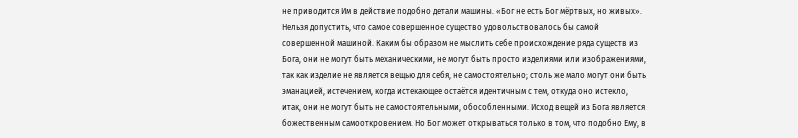не приводится Им в действие подобно детали машины. «Бог не есть Бог мёртвых, но живых». Нельзя допустить, что самое совершенное существо удовольствовалось бы самой совершенной машиной. Каким бы образом не мыслить себе происхождение ряда существ из Бога, они не могут быть механическими, не могут быть просто изделиями или изображениями, так как изделие не является вещью для себя, не самостоятельно; столь же мало могут они быть эманацией, истечением, когда истекающее остаётся идентичным с тем, откуда оно истекло, итак, они не могут быть не самостоятельными, обособленными. Исход вещей из Бога является божественным самооткровением. Но Бог может открываться только в том, что подобно Ему, в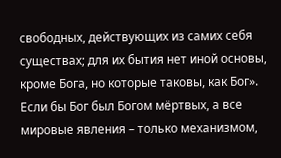свободных, действующих из самих себя существах; для их бытия нет иной основы, кроме Бога, но которые таковы, как Бог». Если бы Бог был Богом мёртвых, а все мировые явления – только механизмом,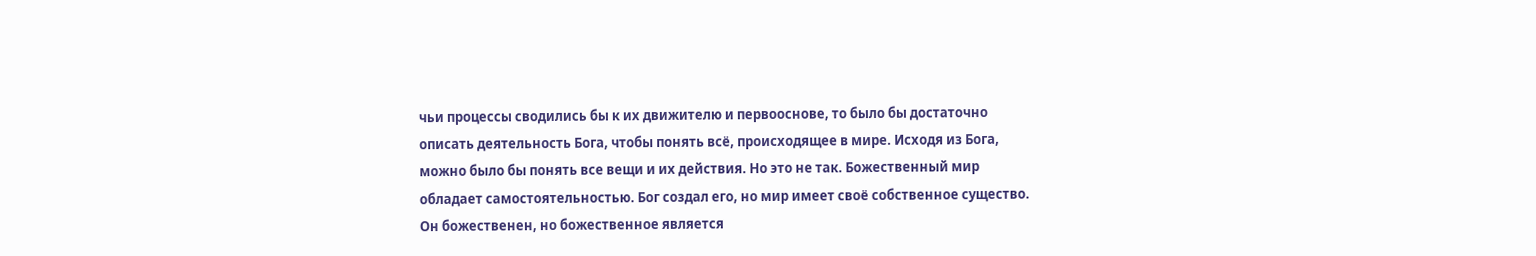чьи процессы сводились бы к их движителю и первооснове, то было бы достаточно описать деятельность Бога, чтобы понять всё, происходящее в мире. Исходя из Бога, можно было бы понять все вещи и их действия. Но это не так. Божественный мир обладает самостоятельностью. Бог создал его, но мир имеет своё собственное существо. Он божественен, но божественное является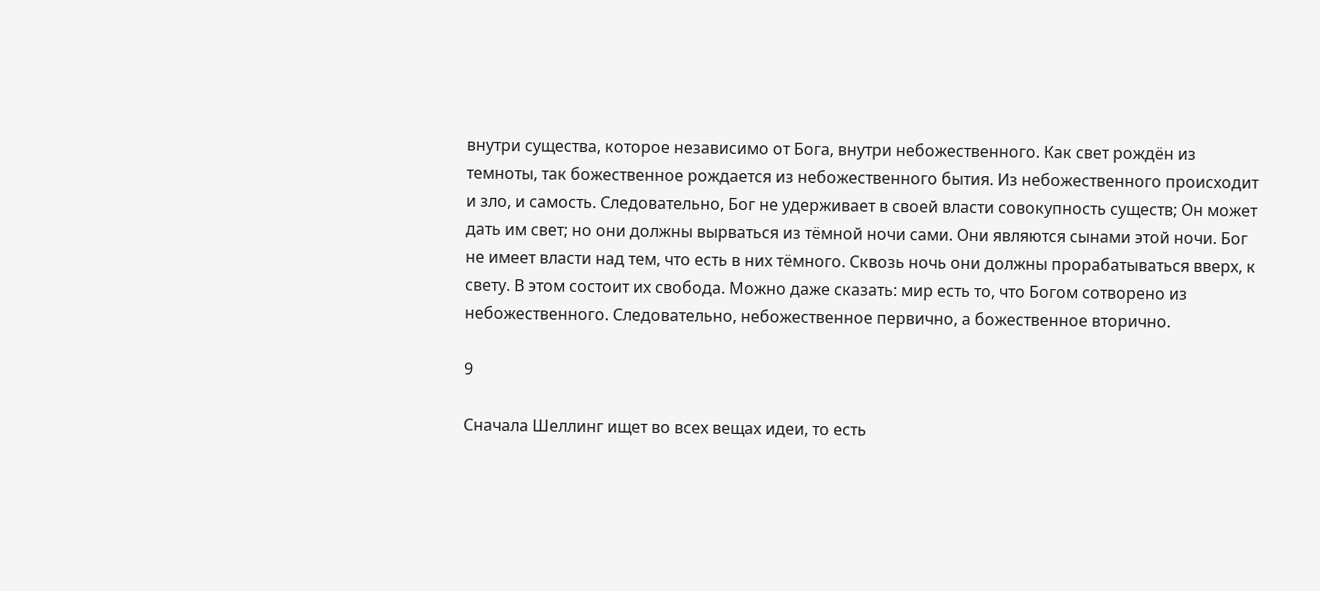внутри существа, которое независимо от Бога, внутри небожественного. Как свет рождён из темноты, так божественное рождается из небожественного бытия. Из небожественного происходит и зло, и самость. Следовательно, Бог не удерживает в своей власти совокупность существ; Он может дать им свет; но они должны вырваться из тёмной ночи сами. Они являются сынами этой ночи. Бог не имеет власти над тем, что есть в них тёмного. Сквозь ночь они должны прорабатываться вверх, к свету. В этом состоит их свобода. Можно даже сказать: мир есть то, что Богом сотворено из небожественного. Следовательно, небожественное первично, а божественное вторично.

9

Сначала Шеллинг ищет во всех вещах идеи, то есть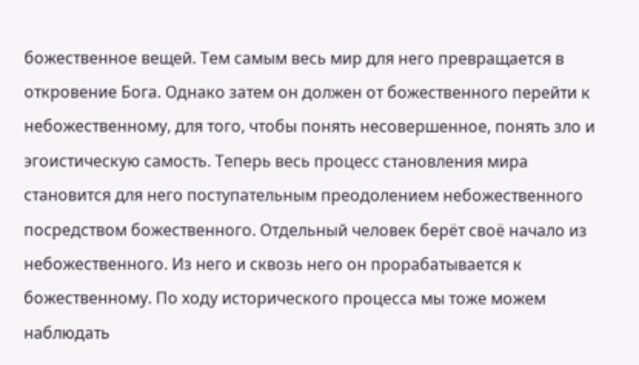божественное вещей. Тем самым весь мир для него превращается в откровение Бога. Однако затем он должен от божественного перейти к небожественному, для того, чтобы понять несовершенное, понять зло и эгоистическую самость. Теперь весь процесс становления мира становится для него поступательным преодолением небожественного посредством божественного. Отдельный человек берёт своё начало из небожественного. Из него и сквозь него он прорабатывается к божественному. По ходу исторического процесса мы тоже можем наблюдать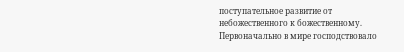поступательное развитие от небожественного к божественному. Первоначально в мире господствовало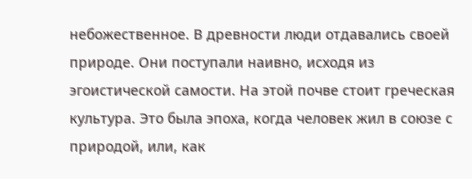небожественное. В древности люди отдавались своей природе. Они поступали наивно, исходя из эгоистической самости. На этой почве стоит греческая культура. Это была эпоха, когда человек жил в союзе с природой, или, как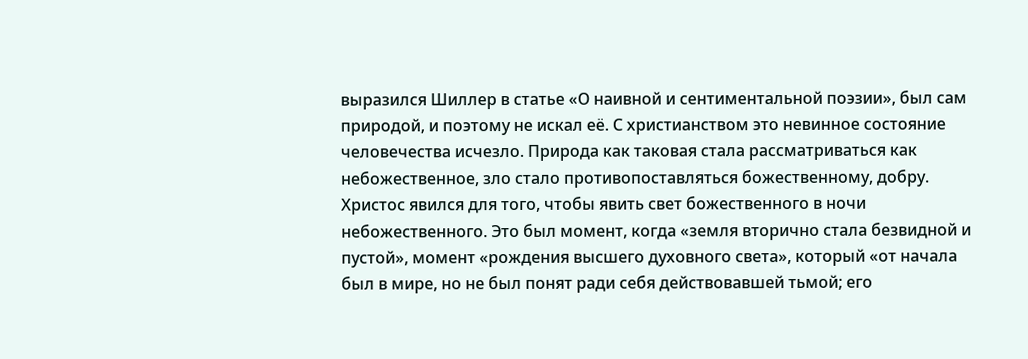выразился Шиллер в статье «О наивной и сентиментальной поэзии», был сам природой, и поэтому не искал её. С христианством это невинное состояние человечества исчезло. Природа как таковая стала рассматриваться как небожественное, зло стало противопоставляться божественному, добру. Христос явился для того, чтобы явить свет божественного в ночи небожественного. Это был момент, когда «земля вторично стала безвидной и пустой», момент «рождения высшего духовного света», который «от начала был в мире, но не был понят ради себя действовавшей тьмой; его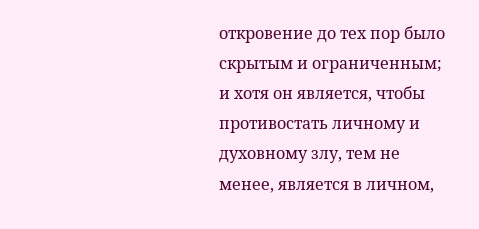откровение до тех пор было скрытым и ограниченным; и хотя он является, чтобы противостать личному и духовному злу, тем не менее, является в личном,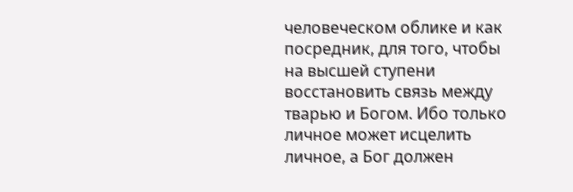человеческом облике и как посредник, для того, чтобы на высшей ступени восстановить связь между тварью и Богом. Ибо только личное может исцелить личное, а Бог должен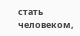стать человеком,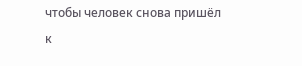чтобы человек снова пришёл к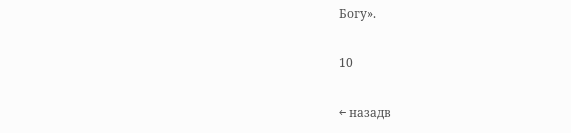Богу».

10

← назадв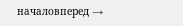началовперед →